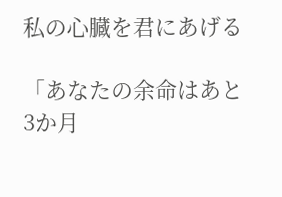私の心臓を君にあげる

「あなたの余命はあと3か月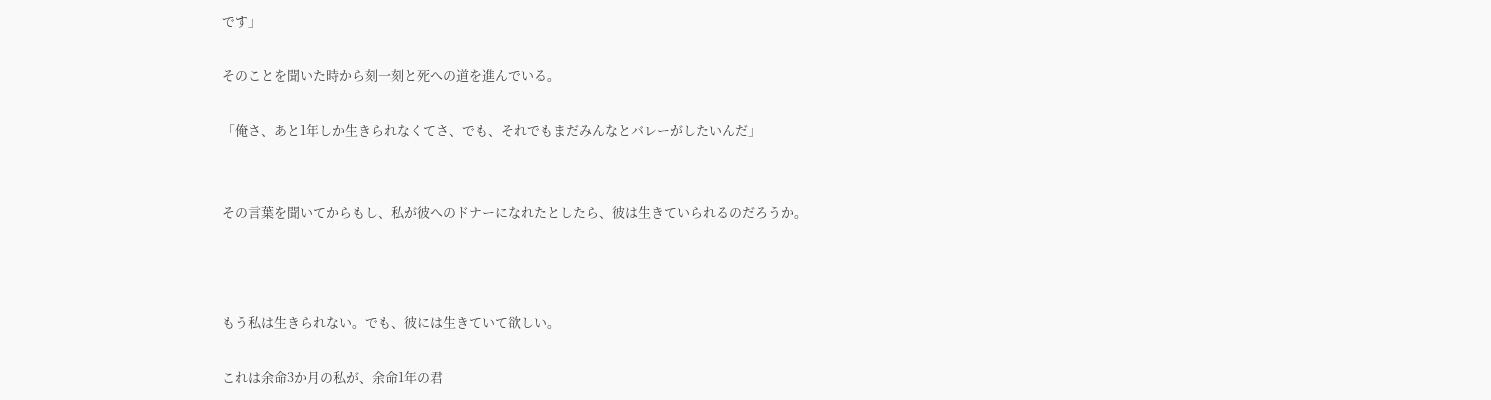です」

そのことを聞いた時から刻一刻と死への道を進んでいる。

「俺さ、あと1年しか生きられなくてさ、でも、それでもまだみんなとバレーがしたいんだ」


その言葉を聞いてからもし、私が彼へのドナーになれたとしたら、彼は生きていられるのだろうか。



もう私は生きられない。でも、彼には生きていて欲しい。

これは余命3か月の私が、余命1年の君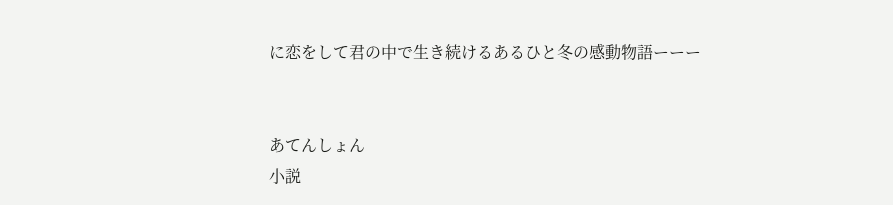に恋をして君の中で生き続けるあるひと冬の感動物語ーーー


あてんしょん
小説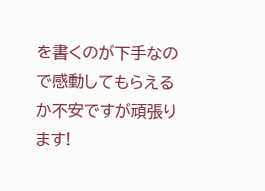を書くのが下手なので感動してもらえるか不安ですが頑張ります!